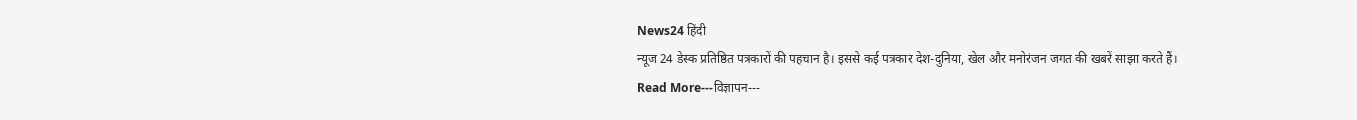News24 हिंदी
न्यूज 24 डेस्क प्रतिष्ठित पत्रकारों की पहचान है। इससे कई पत्रकार देश-दुनिया, खेल और मनोरंजन जगत की खबरें साझा करते हैं।
Read More---विज्ञापन---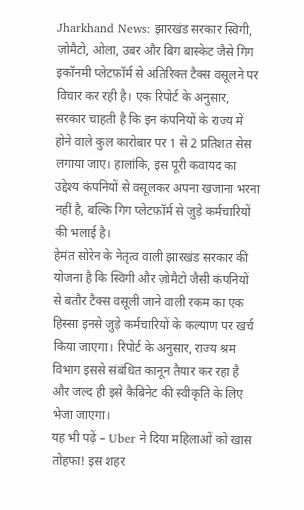Jharkhand News: झारखंड सरकार स्विगी, ज़ोमैटो, ओला, उबर और बिग बास्केट जैसे गिग इकॉनमी प्लेटफ़ॉर्म से अतिरिक्त टैक्स वसूलने पर विचार कर रही है। एक रिपोर्ट के अनुसार, सरकार चाहती है कि इन कंपनियों के राज्य में होने वाले कुल कारोबार पर 1 से 2 प्रतिशत सेस लगाया जाए। हालांकि, इस पूरी कवायद का उद्देश्य कंपनियों से वसूलकर अपना खजाना भरना नहीं है, बल्कि गिग प्लेटफ़ॉर्म से जुड़े कर्मचारियों की भलाई है।
हेमंत सोरेन के नेतृत्व वाली झारखंड सरकार की योजना है कि स्विगी और ज़ोमैटो जैसी कंपनियों से बतौर टैक्स वसूली जाने वाली रकम का एक हिस्सा इनसे जुड़े कर्मचारियों के कल्याण पर खर्च किया जाएगा। रिपोर्ट के अनुसार, राज्य श्रम विभाग इससे संबंधित कानून तैयार कर रहा है और जल्द ही इसे कैबिनेट की स्वीकृति के लिए भेजा जाएगा।
यह भी पढ़ें – Uber ने दिया महिलाओं को खास तोहफा! इस शहर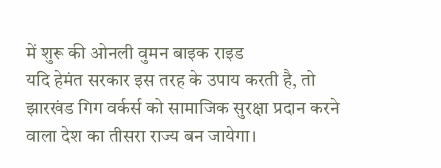में शुरू की ओनली वुमन बाइक राइड
यदि हेमंत सरकार इस तरह के उपाय करती है, तो झारखंड गिग वर्कर्स को सामाजिक सुरक्षा प्रदान करने वाला देश का तीसरा राज्य बन जायेगा।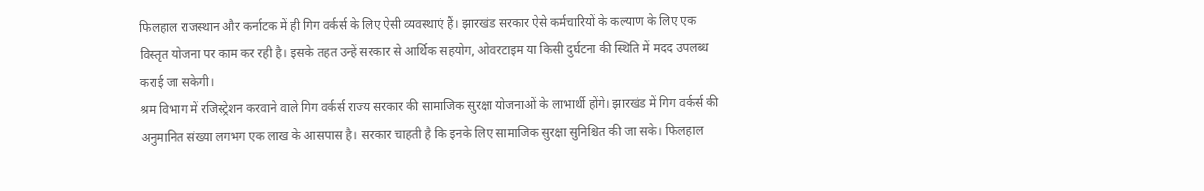फिलहाल राजस्थान और कर्नाटक में ही गिग वर्कर्स के लिए ऐसी व्यवस्थाएं हैं। झारखंड सरकार ऐसे कर्मचारियों के कल्याण के लिए एक विस्तृत योजना पर काम कर रही है। इसके तहत उन्हें सरकार से आर्थिक सहयोग, ओवरटाइम या किसी दुर्घटना की स्थिति में मदद उपलब्ध कराई जा सकेगी।
श्रम विभाग में रजिस्ट्रेशन करवाने वाले गिग वर्कर्स राज्य सरकार की सामाजिक सुरक्षा योजनाओं के लाभार्थी होंगे। झारखंड में गिग वर्कर्स की अनुमानित संख्या लगभग एक लाख के आसपास है। सरकार चाहती है कि इनके लिए सामाजिक सुरक्षा सुनिश्चित की जा सके। फिलहाल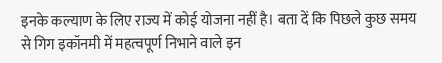इनके कल्याण के लिए राज्य में कोई योजना नहीं है। बता दें कि पिछले कुछ समय से गिग इकॉनमी में महत्वपूर्ण निभाने वाले इन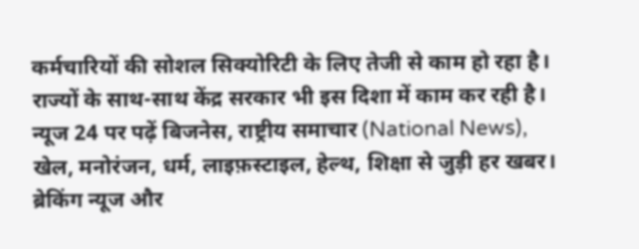कर्मचारियों की सोशल सिक्योरिटी के लिए तेजी से काम हो रहा है। राज्यों के साथ-साथ केंद्र सरकार भी इस दिशा में काम कर रही है।
न्यूज 24 पर पढ़ें बिजनेस, राष्ट्रीय समाचार (National News), खेल, मनोरंजन, धर्म, लाइफ़स्टाइल, हेल्थ, शिक्षा से जुड़ी हर खबर। ब्रेकिंग न्यूज और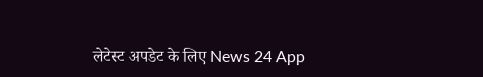लेटेस्ट अपडेट के लिए News 24 App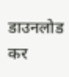डाउनलोड कर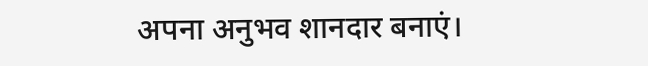अपना अनुभव शानदार बनाएं।